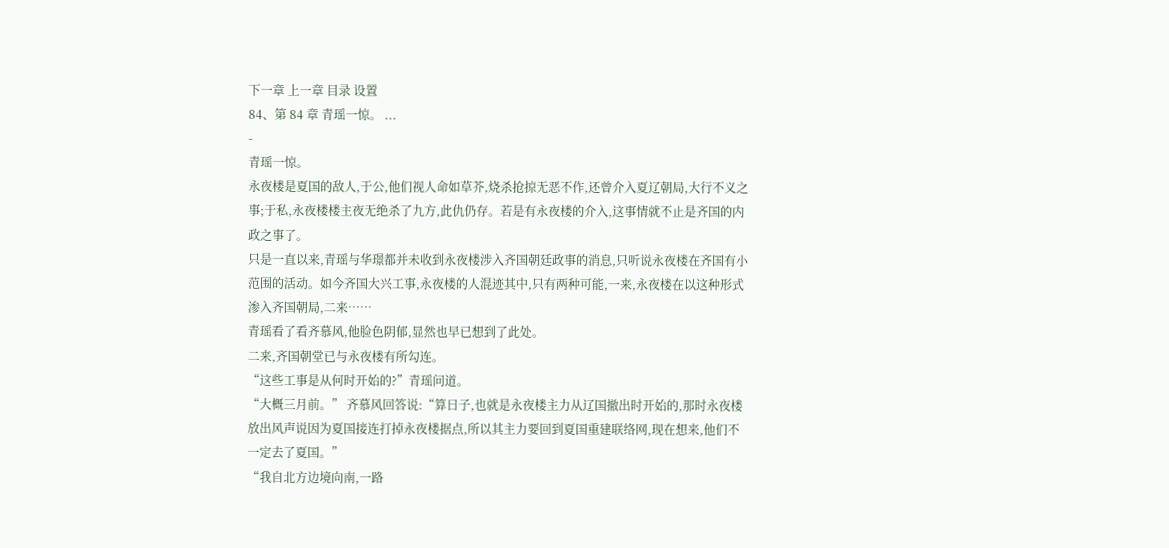下一章 上一章 目录 设置
84、第 84 章 青瑶一惊。 ...
-
青瑶一惊。
永夜楼是夏国的敌人,于公,他们视人命如草芥,烧杀抢掠无恶不作,还曾介入夏辽朝局,大行不义之事;于私,永夜楼楼主夜无绝杀了九方,此仇仍存。若是有永夜楼的介入,这事情就不止是齐国的内政之事了。
只是一直以来,青瑶与华璟都并未收到永夜楼涉入齐国朝廷政事的消息,只听说永夜楼在齐国有小范围的活动。如今齐国大兴工事,永夜楼的人混迹其中,只有两种可能,一来,永夜楼在以这种形式渗入齐国朝局,二来……
青瑶看了看齐慕风,他脸色阴郁,显然也早已想到了此处。
二来,齐国朝堂已与永夜楼有所勾连。
“这些工事是从何时开始的?”青瑶问道。
“大概三月前。” 齐慕风回答说:“算日子,也就是永夜楼主力从辽国撤出时开始的,那时永夜楼放出风声说因为夏国接连打掉永夜楼据点,所以其主力要回到夏国重建联络网,现在想来,他们不一定去了夏国。”
“我自北方边境向南,一路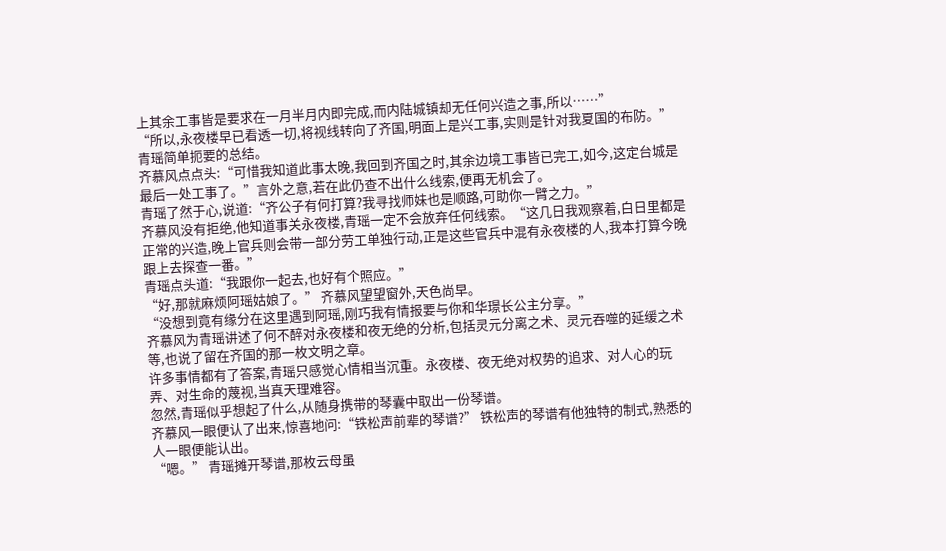上其余工事皆是要求在一月半月内即完成,而内陆城镇却无任何兴造之事,所以……”
“所以,永夜楼早已看透一切,将视线转向了齐国,明面上是兴工事,实则是针对我夏国的布防。”青瑶简单扼要的总结。
齐慕风点点头:“可惜我知道此事太晚,我回到齐国之时,其余边境工事皆已完工,如今,这定台城是最后一处工事了。”言外之意,若在此仍查不出什么线索,便再无机会了。
青瑶了然于心,说道:“齐公子有何打算?我寻找师妹也是顺路,可助你一臂之力。”
齐慕风没有拒绝,他知道事关永夜楼,青瑶一定不会放弃任何线索。“这几日我观察着,白日里都是正常的兴造,晚上官兵则会带一部分劳工单独行动,正是这些官兵中混有永夜楼的人,我本打算今晚跟上去探查一番。”
青瑶点头道:“我跟你一起去,也好有个照应。”
“好,那就麻烦阿瑶姑娘了。” 齐慕风望望窗外,天色尚早。
“没想到竟有缘分在这里遇到阿瑶,刚巧我有情报要与你和华璟长公主分享。”
齐慕风为青瑶讲述了何不醉对永夜楼和夜无绝的分析,包括灵元分离之术、灵元吞噬的延缓之术等,也说了留在齐国的那一枚文明之章。
许多事情都有了答案,青瑶只感觉心情相当沉重。永夜楼、夜无绝对权势的追求、对人心的玩弄、对生命的蔑视,当真天理难容。
忽然,青瑶似乎想起了什么,从随身携带的琴囊中取出一份琴谱。
齐慕风一眼便认了出来,惊喜地问:“铁松声前辈的琴谱?” 铁松声的琴谱有他独特的制式,熟悉的人一眼便能认出。
“嗯。” 青瑶摊开琴谱,那枚云母虽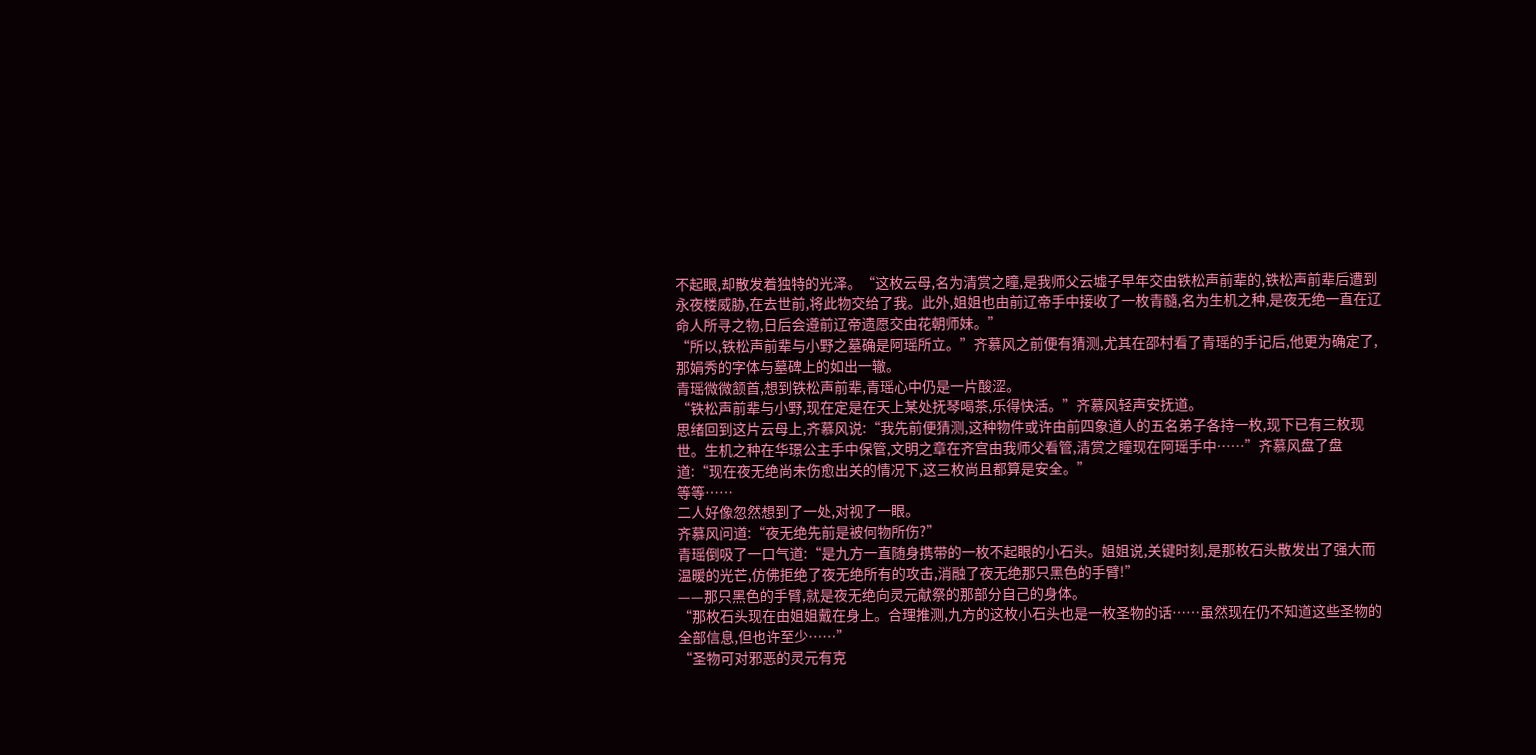不起眼,却散发着独特的光泽。“这枚云母,名为清赏之瞳,是我师父云墟子早年交由铁松声前辈的,铁松声前辈后遭到永夜楼威胁,在去世前,将此物交给了我。此外,姐姐也由前辽帝手中接收了一枚青髓,名为生机之种,是夜无绝一直在辽命人所寻之物,日后会遵前辽帝遗愿交由花朝师妹。”
“所以,铁松声前辈与小野之墓确是阿瑶所立。”齐慕风之前便有猜测,尤其在邵村看了青瑶的手记后,他更为确定了,那娟秀的字体与墓碑上的如出一辙。
青瑶微微颔首,想到铁松声前辈,青瑶心中仍是一片酸涩。
“铁松声前辈与小野,现在定是在天上某处抚琴喝茶,乐得快活。”齐慕风轻声安抚道。
思绪回到这片云母上,齐慕风说:“我先前便猜测,这种物件或许由前四象道人的五名弟子各持一枚,现下已有三枚现世。生机之种在华璟公主手中保管,文明之章在齐宫由我师父看管,清赏之瞳现在阿瑶手中……”齐慕风盘了盘道:“现在夜无绝尚未伤愈出关的情况下,这三枚尚且都算是安全。”
等等……
二人好像忽然想到了一处,对视了一眼。
齐慕风问道:“夜无绝先前是被何物所伤?”
青瑶倒吸了一口气道:“是九方一直随身携带的一枚不起眼的小石头。姐姐说,关键时刻,是那枚石头散发出了强大而温暖的光芒,仿佛拒绝了夜无绝所有的攻击,消融了夜无绝那只黑色的手臂!”
——那只黑色的手臂,就是夜无绝向灵元献祭的那部分自己的身体。
“那枚石头现在由姐姐戴在身上。合理推测,九方的这枚小石头也是一枚圣物的话……虽然现在仍不知道这些圣物的全部信息,但也许至少……”
“圣物可对邪恶的灵元有克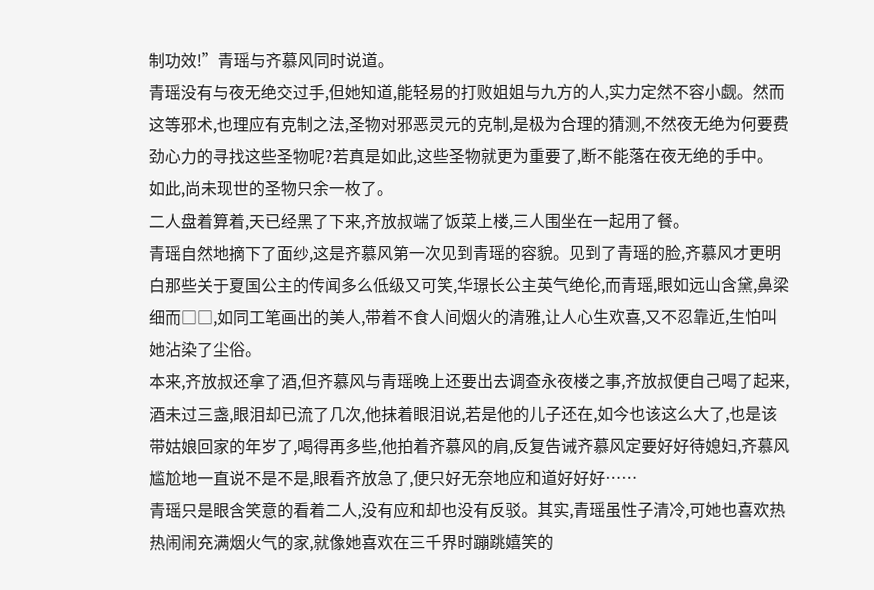制功效!”青瑶与齐慕风同时说道。
青瑶没有与夜无绝交过手,但她知道,能轻易的打败姐姐与九方的人,实力定然不容小觑。然而这等邪术,也理应有克制之法,圣物对邪恶灵元的克制,是极为合理的猜测,不然夜无绝为何要费劲心力的寻找这些圣物呢?若真是如此,这些圣物就更为重要了,断不能落在夜无绝的手中。
如此,尚未现世的圣物只余一枚了。
二人盘着算着,天已经黑了下来,齐放叔端了饭菜上楼,三人围坐在一起用了餐。
青瑶自然地摘下了面纱,这是齐慕风第一次见到青瑶的容貌。见到了青瑶的脸,齐慕风才更明白那些关于夏国公主的传闻多么低级又可笑,华璟长公主英气绝伦,而青瑶,眼如远山含黛,鼻梁细而□□,如同工笔画出的美人,带着不食人间烟火的清雅,让人心生欢喜,又不忍靠近,生怕叫她沾染了尘俗。
本来,齐放叔还拿了酒,但齐慕风与青瑶晚上还要出去调查永夜楼之事,齐放叔便自己喝了起来,酒未过三盏,眼泪却已流了几次,他抹着眼泪说,若是他的儿子还在,如今也该这么大了,也是该带姑娘回家的年岁了,喝得再多些,他拍着齐慕风的肩,反复告诫齐慕风定要好好待媳妇,齐慕风尴尬地一直说不是不是,眼看齐放急了,便只好无奈地应和道好好好……
青瑶只是眼含笑意的看着二人,没有应和却也没有反驳。其实,青瑶虽性子清冷,可她也喜欢热热闹闹充满烟火气的家,就像她喜欢在三千界时蹦跳嬉笑的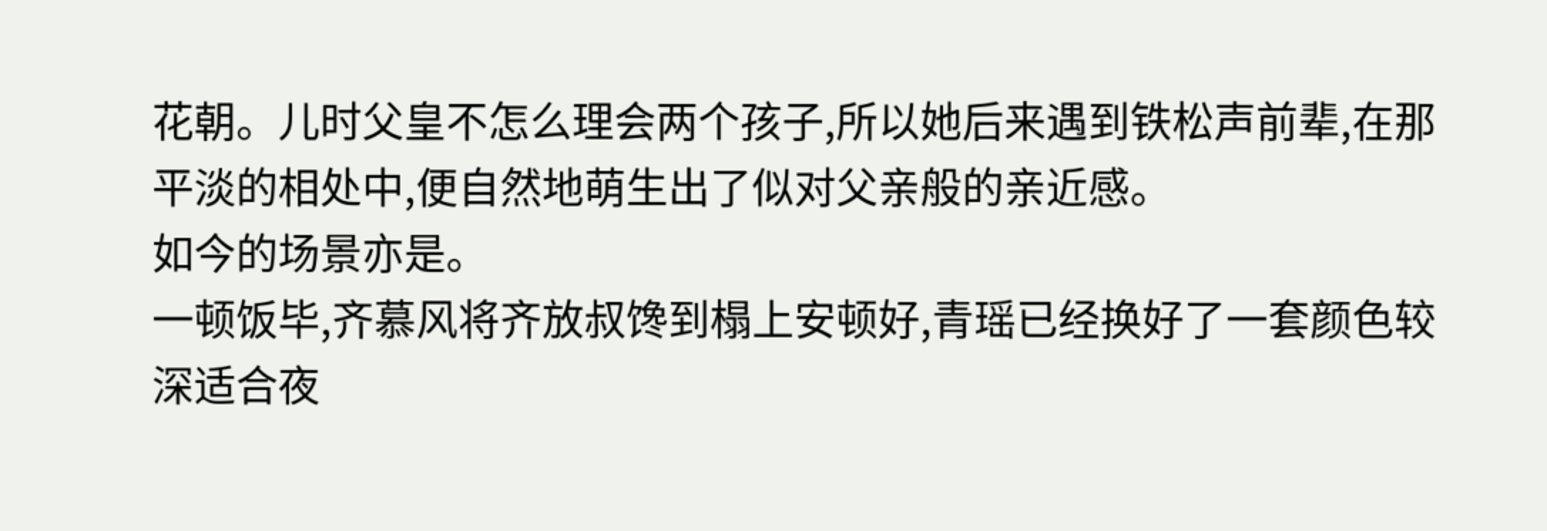花朝。儿时父皇不怎么理会两个孩子,所以她后来遇到铁松声前辈,在那平淡的相处中,便自然地萌生出了似对父亲般的亲近感。
如今的场景亦是。
一顿饭毕,齐慕风将齐放叔馋到榻上安顿好,青瑶已经换好了一套颜色较深适合夜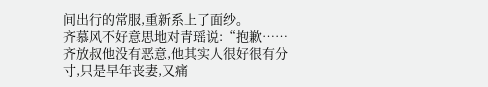间出行的常服,重新系上了面纱。
齐慕风不好意思地对青瑶说:“抱歉……齐放叔他没有恶意,他其实人很好很有分寸,只是早年丧妻,又痛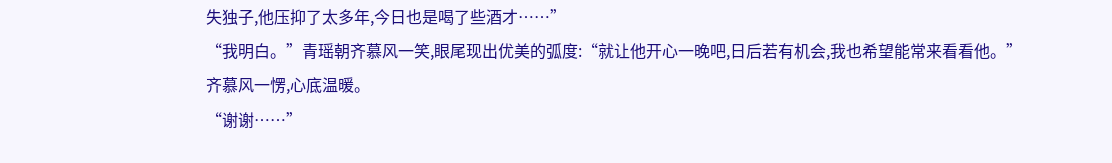失独子,他压抑了太多年,今日也是喝了些酒才……”
“我明白。”青瑶朝齐慕风一笑,眼尾现出优美的弧度:“就让他开心一晚吧,日后若有机会,我也希望能常来看看他。”
齐慕风一愣,心底温暖。
“谢谢……”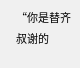“你是替齐叔谢的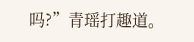吗?”青瑶打趣道。